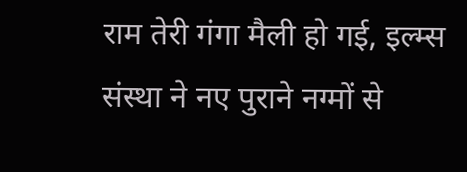राम तेरी गंगा मैली हो गई, इल्म्स संस्था ने नए पुराने नग्मों से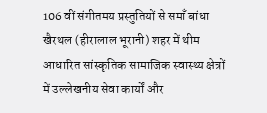106 वीं संगीतमय प्रस्तुतियों से समाँ बांधा
खैरथल (हीरालाल भूरानी) शहर में थीम आधारित सांस्कृतिक सामाजिक स्वास्थ्य क्षेत्रों में उल्लेखनीय सेवा कार्यों और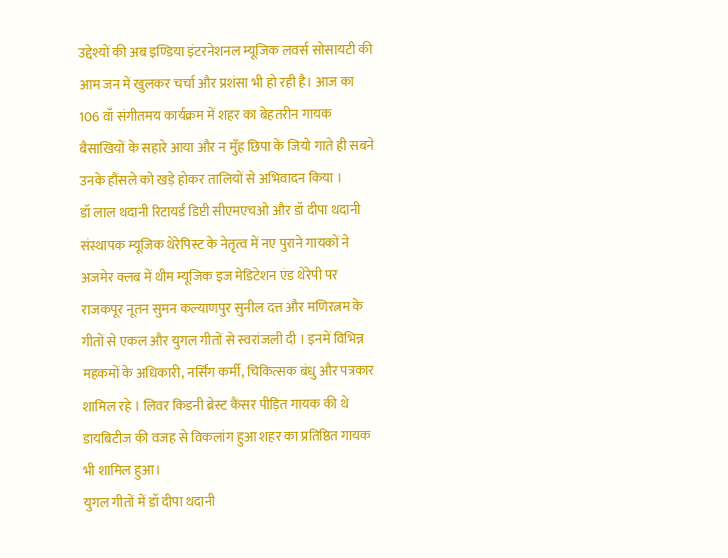उद्देश्यों की अब इण्डिया इंटरनेशनल म्यूजिक लवर्स सोसायटी की आम जन में खुलकर चर्चा और प्रशंसा भी हो रही है। आज का 106 वाँ संगीतमय कार्यक्रम में शहर का बेहतरीन गायक बैसाखियों के सहारे आया और न मुँह छिपा के जियो गाते ही सबने उनके हौंसले को खड़े होकर तालियों से अभिवादन किया ।
डॉ लाल थदानी रिटायर्ड डिप्टी सीएमएचओ और डॉ दीपा थदानी संस्थापक म्यूजिक थेरेपिस्ट के नेतृत्व में नए पुराने गायकों ने अजमेर क्लब में थीम म्यूजिक इज मेडिटेशन एंड थेरेपी पर राजकपूर नूतन सुमन कल्याणपुर सुनील दत्त और मणिरत्नम के गीतों से एकल और युगल गीतों से स्वरांजली दी । इनमें विभिन्न महकमों के अधिकारी, नर्सिंग कर्मी, चिकित्सक बंधु और पत्रकार शामिल रहे । लिवर किडनी ब्रेस्ट कैंसर पीड़ित गायक की थे डायबिटीज की वजह से विकलांग हुआ शहर का प्रतिष्ठित गायक भी शामिल हुआ।
युगल गीतों में डॉ दीपा थदानी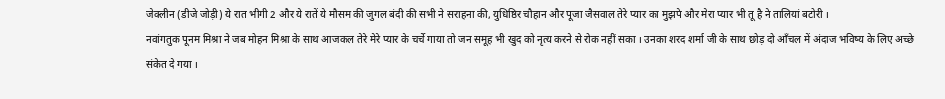जेक्लीन (डीजे जोड़ी) ये रात भीगी 2 और ये रातें ये मौसम की जुगल बंदी की सभी ने सराहना की, युधिष्ठिर चौहान और पूजा जैसवाल तेरे प्यार का मुझपे और मेरा प्यार भी तू है ने तालियां बटोरी ।
नवांगतुक पूनम मिश्रा ने जब मोहन मिश्रा के साथ आजकल तेरे मेरे प्यार के चर्चे गाया तो जन समूह भी खुद को नृत्य करने से रोक नहीं सका । उनका शरद शर्मा जी के साथ छोड़ दो आँचल में अंदाज भविष्य के लिए अच्छे संकेत दे गया ।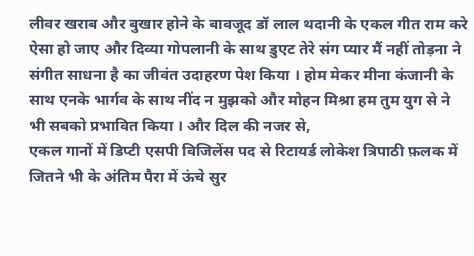लीवर खराब और बुखार होने के बावजूद डॉ लाल थदानी के एकल गीत राम करे ऐसा हो जाए और दिव्या गोपलानी के साथ डुएट तेरे संग प्यार मैं नहीं तोड़ना ने संगीत साधना है का जीवंत उदाहरण पेश किया । होम मेकर मीना कंजानी के साथ एनके भार्गव के साथ नींद न मुझको और मोहन मिश्रा हम तुम युग से ने भी सबको प्रभावित किया । और दिल की नजर से,
एकल गानों में डिप्टी एसपी विजिलेंस पद से रिटायर्ड लोकेश त्रिपाठी फ़लक में जितने भी के अंतिम पैरा में ऊंचे सुर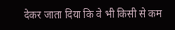देकर जाता दिया कि वे भी किसी से कम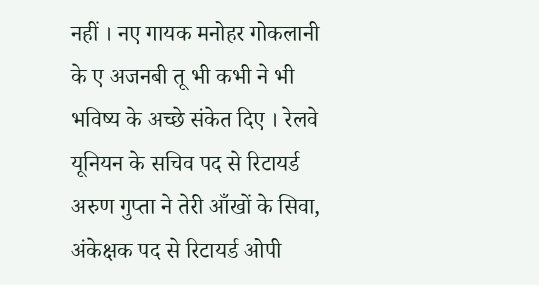नहीं । नए गायक मनोहर गोकलानी के ए अजनबी तू भी कभी ने भी भविष्य के अच्छे संकेत दिए । रेलवे यूनियन के सचिव पद से रिटायर्ड अरुण गुप्ता ने तेरी आँखों के सिवा, अंकेक्षक पद से रिटायर्ड ओपी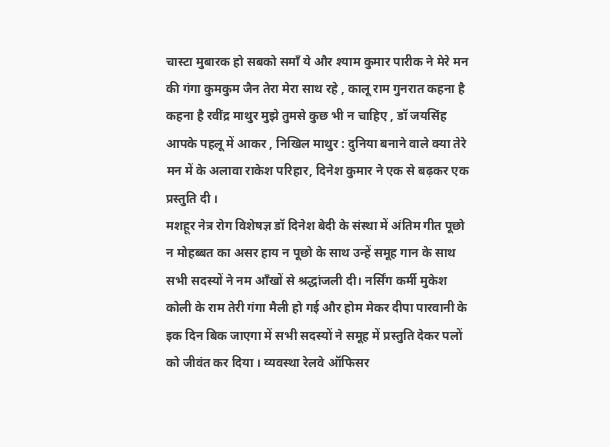चास्टा मुबारक हो सबको समाँ ये और श्याम कुमार पारीक ने मेरे मन की गंगा कुमकुम जैन तेरा मेरा साथ रहे , कालू राम गुनरात कहना है कहना है रवींद्र माथुर मुझे तुमसे कुछ भी न चाहिए , डॉ जयसिंह आपके पहलू में आकर , निखिल माथुर : दुनिया बनाने वाले क्या तेरे मन में के अलावा राकेश परिहार, दिनेश कुमार ने एक से बढ़कर एक प्रस्तुति दी ।
मशहूर नेत्र रोग विशेषज्ञ डॉ दिनेश बेदी के संस्था में अंतिम गीत पूछो न मोहब्बत का असर हाय न पूछो के साथ उन्हें समूह गान के साथ सभी सदस्यों ने नम आँखों से श्रद्धांजली दी। नर्सिंग कर्मी मुकेश कोली के राम तेरी गंगा मैली हो गई और होम मेकर दीपा पारवानी के इक दिन बिक जाएगा में सभी सदस्यों ने समूह में प्रस्तुति देकर पलों को जीवंत कर दिया । व्यवस्था रेलवे ऑफिसर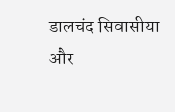डालचंद सिवासीया और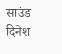साउंड दिनेश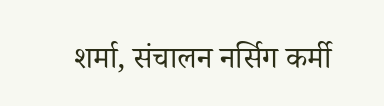शर्मा, संचालन नर्सिग कर्मी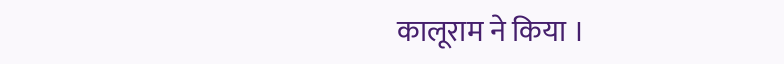कालूराम ने किया ।